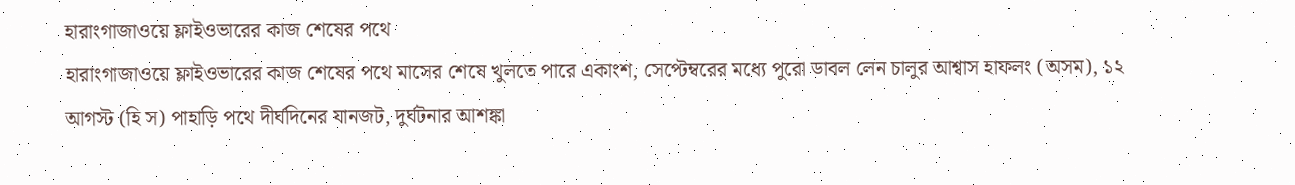হারাংগাজাওয়ে ফ্লাইওভারের কাজ শেষের পথে
হারাংগাজাওয়ে ফ্লাইওভারের কাজ শেষের পথে মাসের শেষে খুলতে পারে একাংশ, সেপ্টেম্বরের মধ্যে পুরো ডাবল লেন চালুর আশ্বাস হাফলং (অসম), ১২ আগস্ট (হি স) পাহাড়ি পথে দীর্ঘদিনের যানজট, দুর্ঘটনার আশঙ্কা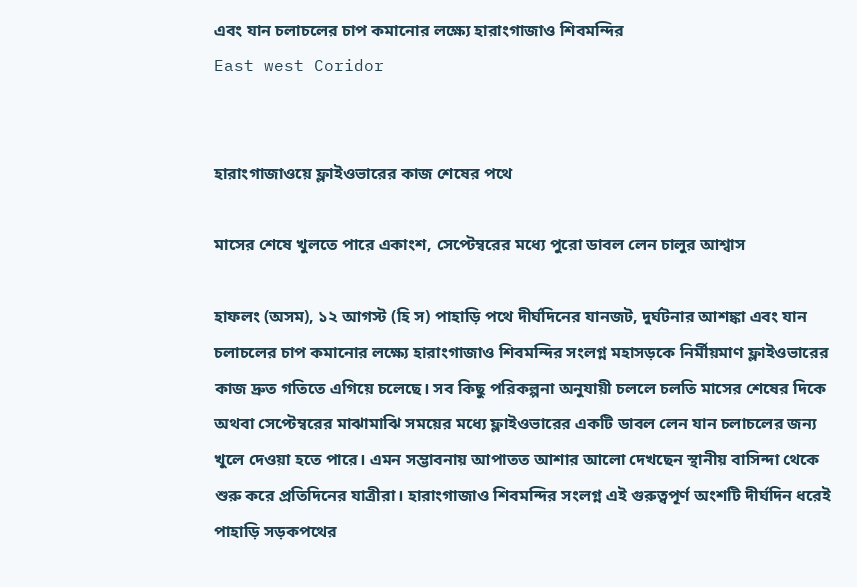এবং যান চলাচলের চাপ কমানোর লক্ষ্যে হারাংগাজাও শিবমন্দির
East west Coridor


হারাংগাজাওয়ে ফ্লাইওভারের কাজ শেষের পথে

মাসের শেষে খুলতে পারে একাংশ, সেপ্টেম্বরের মধ্যে পুরো ডাবল লেন চালুর আশ্বাস

হাফলং (অসম), ১২ আগস্ট (হি স) পাহাড়ি পথে দীর্ঘদিনের যানজট, দুর্ঘটনার আশঙ্কা এবং যান চলাচলের চাপ কমানোর লক্ষ্যে হারাংগাজাও শিবমন্দির সংলগ্ন মহাসড়কে নির্মীয়মাণ ফ্লাইওভারের কাজ দ্রুত গতিতে এগিয়ে চলেছে। সব কিছু পরিকল্পনা অনুযায়ী চললে চলতি মাসের শেষের দিকে অথবা সেপ্টেম্বরের মাঝামাঝি সময়ের মধ্যে ফ্লাইওভারের একটি ডাবল লেন যান চলাচলের জন্য খুলে দেওয়া হতে পারে। এমন সম্ভাবনায় আপাতত আশার আলো দেখছেন স্থানীয় বাসিন্দা থেকে শুরু করে প্রতিদিনের যাত্রীরা। হারাংগাজাও শিবমন্দির সংলগ্ন এই গুরুত্বপূর্ণ অংশটি দীর্ঘদিন ধরেই পাহাড়ি সড়কপথের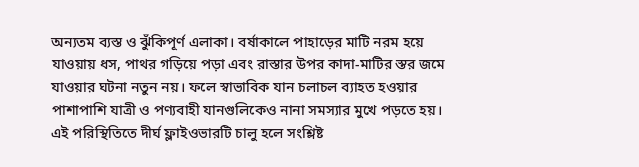অন্যতম ব্যস্ত ও ঝুঁকিপূর্ণ এলাকা। বর্ষাকালে পাহাড়ের মাটি নরম হয়ে যাওয়ায় ধস, পাথর গড়িয়ে পড়া এবং রাস্তার উপর কাদা-মাটির স্তর জমে যাওয়ার ঘটনা নতুন নয়। ফলে স্বাভাবিক যান চলাচল ব্যাহত হওয়ার পাশাপাশি যাত্রী ও পণ্যবাহী যানগুলিকেও নানা সমস্যার মুখে পড়তে হয়। এই পরিস্থিতিতে দীর্ঘ ফ্লাইওভারটি চালু হলে সংশ্লিষ্ট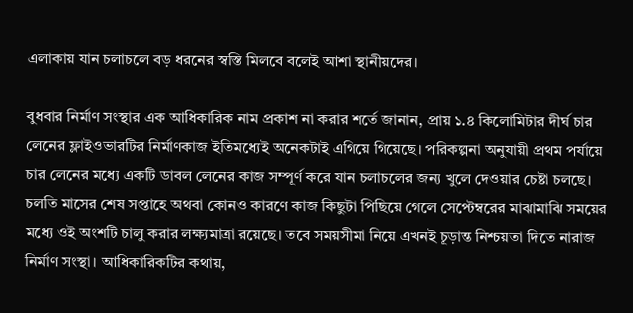এলাকায় যান চলাচলে বড় ধরনের স্বস্তি মিলবে বলেই আশা স্থানীয়দের।

বুধবার নির্মাণ সংস্থার এক আধিকারিক নাম প্রকাশ না করার শর্তে জানান, প্রায় ১.৪ কিলোমিটার দীর্ঘ চার লেনের ফ্লাইওভারটির নির্মাণকাজ ইতিমধ্যেই অনেকটাই এগিয়ে গিয়েছে। পরিকল্পনা অনুযায়ী প্রথম পর্যায়ে চার লেনের মধ্যে একটি ডাবল লেনের কাজ সম্পূর্ণ করে যান চলাচলের জন্য খুলে দেওয়ার চেষ্টা চলছে। চলতি মাসের শেষ সপ্তাহে অথবা কোনও কারণে কাজ কিছুটা পিছিয়ে গেলে সেপ্টেম্বরের মাঝামাঝি সময়ের মধ্যে ওই অংশটি চালু করার লক্ষ্যমাত্রা রয়েছে। তবে সময়সীমা নিয়ে এখনই চূড়ান্ত নিশ্চয়তা দিতে নারাজ নির্মাণ সংস্থা। আধিকারিকটির কথায়,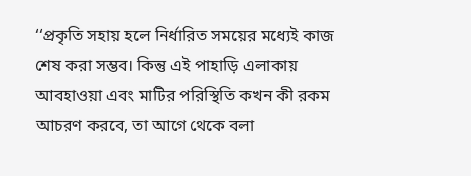‘‘প্রকৃতি সহায় হলে নির্ধারিত সময়ের মধ্যেই কাজ শেষ করা সম্ভব। কিন্তু এই পাহাড়ি এলাকায় আবহাওয়া এবং মাটির পরিস্থিতি কখন কী রকম আচরণ করবে, তা আগে থেকে বলা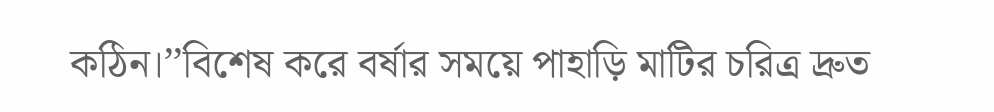কঠিন।’’বিশেষ করে বর্ষার সময়ে পাহাড়ি মাটির চরিত্র দ্রুত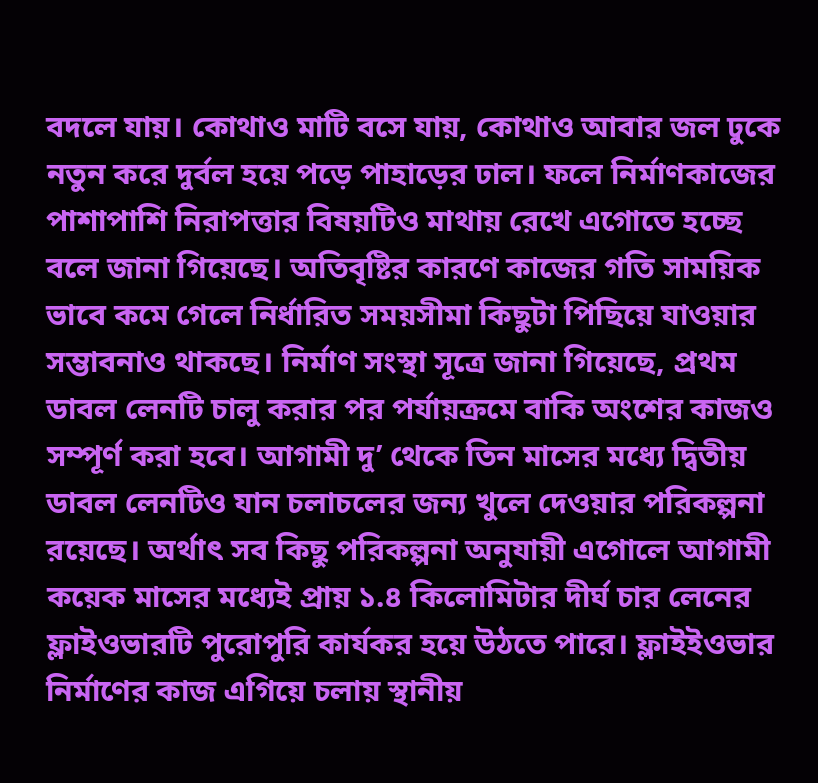বদলে যায়। কোথাও মাটি বসে যায়, কোথাও আবার জল ঢুকে নতুন করে দুর্বল হয়ে পড়ে পাহাড়ের ঢাল। ফলে নির্মাণকাজের পাশাপাশি নিরাপত্তার বিষয়টিও মাথায় রেখে এগোতে হচ্ছে বলে জানা গিয়েছে। অতিবৃষ্টির কারণে কাজের গতি সাময়িক ভাবে কমে গেলে নির্ধারিত সময়সীমা কিছুটা পিছিয়ে যাওয়ার সম্ভাবনাও থাকছে। নির্মাণ সংস্থা সূত্রে জানা গিয়েছে, প্রথম ডাবল লেনটি চালু করার পর পর্যায়ক্রমে বাকি অংশের কাজও সম্পূর্ণ করা হবে। আগামী দু’ থেকে তিন মাসের মধ্যে দ্বিতীয় ডাবল লেনটিও যান চলাচলের জন্য খুলে দেওয়ার পরিকল্পনা রয়েছে। অর্থাৎ সব কিছু পরিকল্পনা অনুযায়ী এগোলে আগামী কয়েক মাসের মধ্যেই প্রায় ১.৪ কিলোমিটার দীর্ঘ চার লেনের ফ্লাইওভারটি পুরোপুরি কার্যকর হয়ে উঠতে পারে। ফ্লাইইওভার নির্মাণের কাজ এগিয়ে চলায় স্থানীয়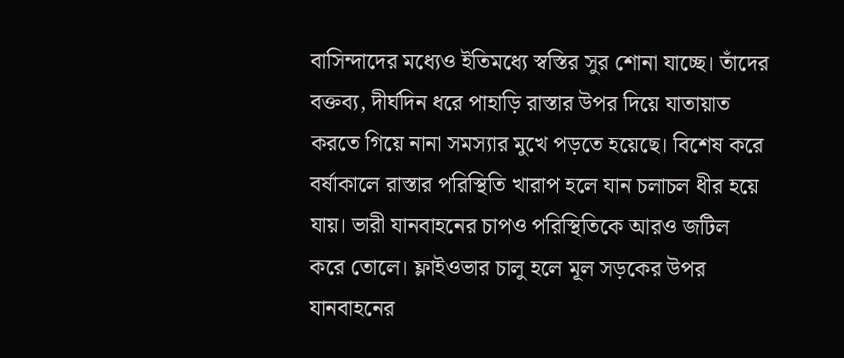বাসিন্দাদের মধ্যেও ইতিমধ্যে স্বস্তির সুর শোনা যাচ্ছে। তাঁদের বক্তব্য, দীর্ঘদিন ধরে পাহাড়ি রাস্তার উপর দিয়ে যাতায়াত করতে গিয়ে নানা সমস্যার মুখে পড়তে হয়েছে। বিশেষ করে বর্ষাকালে রাস্তার পরিস্থিতি খারাপ হলে যান চলাচল ধীর হয়ে যায়। ভারী যানবাহনের চাপও পরিস্থিতিকে আরও জটিল করে তোলে। ফ্লাইওভার চালু হলে মূল সড়কের উপর যানবাহনের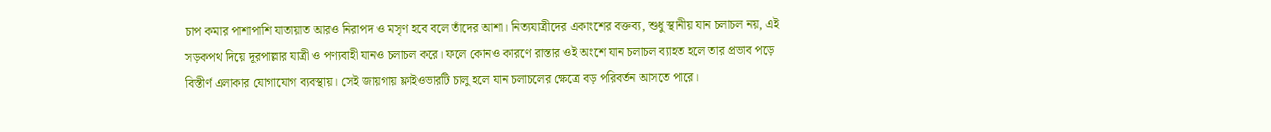চাপ কমার পাশাপাশি যাতায়াত আরও নিরাপদ ও মসৃণ হবে বলে তাঁদের আশা। নিত্যযাত্রীদের একাংশের বক্তব্য, শুধু স্থানীয় যান চলাচল নয়, এই সড়কপথ দিয়ে দূরপাল্লার যাত্রী ও পণ্যবাহী যানও চলাচল করে। ফলে কোনও কারণে রাস্তার ওই অংশে যান চলাচল ব্যাহত হলে তার প্রভাব পড়ে বিস্তীর্ণ এলাকার যোগাযোগ ব্যবস্থায়। সেই জায়গায় ফ্লাইওভারটি চালু হলে যান চলাচলের ক্ষেত্রে বড় পরিবর্তন আসতে পারে।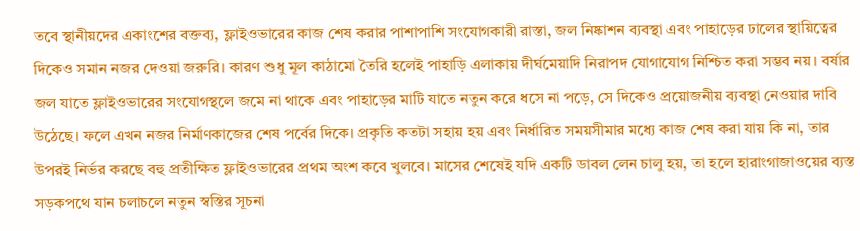তবে স্থানীয়দের একাংশের বক্তব্য, ফ্লাইওভারের কাজ শেষ করার পাশাপাশি সংযোগকারী রাস্তা, জল নিষ্কাশন ব্যবস্থা এবং পাহাড়ের ঢালের স্থায়িত্বের দিকেও সমান নজর দেওয়া জরুরি। কারণ শুধু মূল কাঠামো তৈরি হলেই পাহাড়ি এলাকায় দীর্ঘমেয়াদি নিরাপদ যোগাযোগ নিশ্চিত করা সম্ভব নয়। বর্ষার জল যাতে ফ্লাইওভারের সংযোগস্থলে জমে না থাকে এবং পাহাড়ের মাটি যাতে নতুন করে ধসে না পড়ে, সে দিকেও প্রয়োজনীয় ব্যবস্থা নেওয়ার দাবি উঠেছে। ফলে এখন নজর নির্মাণকাজের শেষ পর্বের দিকে। প্রকৃতি কতটা সহায় হয় এবং নির্ধারিত সময়সীমার মধ্যে কাজ শেষ করা যায় কি না, তার উপরই নির্ভর করছে বহু প্রতীক্ষিত ফ্লাইওভারের প্রথম অংশ কবে খুলবে। মাসের শেষেই যদি একটি ডাবল লেন চালু হয়, তা হলে হারাংগাজাওয়ের ব্যস্ত সড়কপথে যান চলাচলে নতুন স্বস্তির সূচনা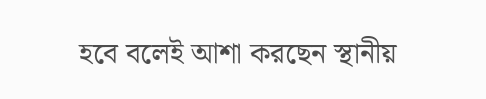হবে বলেই আশা করছেন স্থানীয়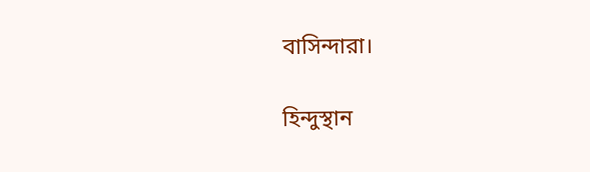বাসিন্দারা।

হিন্দুস্থান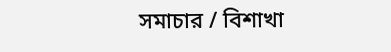সমাচার / বিশাখা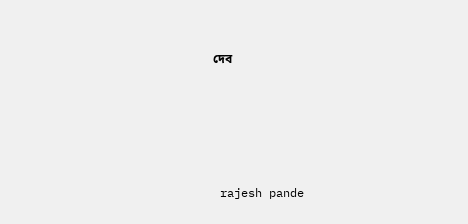দেব






 rajesh pande